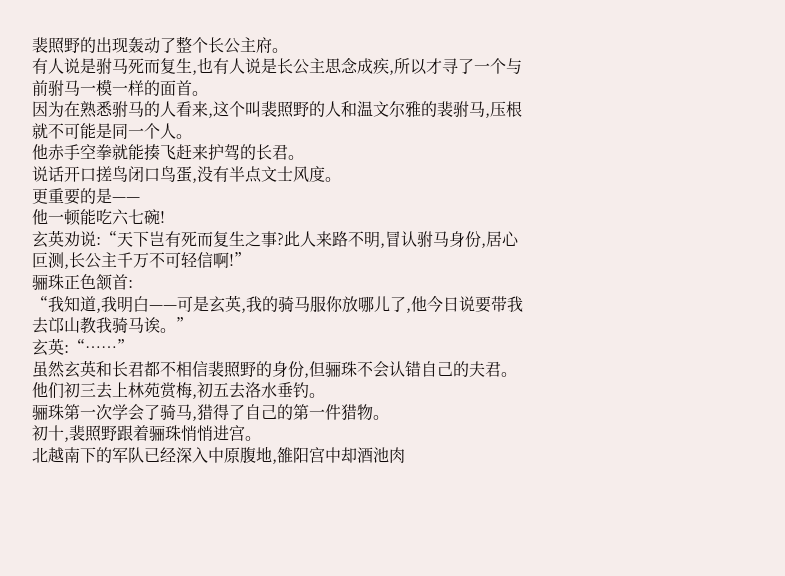裴照野的出现轰动了整个长公主府。
有人说是驸马死而复生,也有人说是长公主思念成疾,所以才寻了一个与前驸马一模一样的面首。
因为在熟悉驸马的人看来,这个叫裴照野的人和温文尔雅的裴驸马,压根就不可能是同一个人。
他赤手空拳就能揍飞赶来护驾的长君。
说话开口搓鸟闭口鸟蛋,没有半点文士风度。
更重要的是——
他一顿能吃六七碗!
玄英劝说:“天下岂有死而复生之事?此人来路不明,冒认驸马身份,居心叵测,长公主千万不可轻信啊!”
骊珠正色颔首:
“我知道,我明白——可是玄英,我的骑马服你放哪儿了,他今日说要带我去邙山教我骑马诶。”
玄英:“……”
虽然玄英和长君都不相信裴照野的身份,但骊珠不会认错自己的夫君。
他们初三去上林苑赏梅,初五去洛水垂钓。
骊珠第一次学会了骑马,猎得了自己的第一件猎物。
初十,裴照野跟着骊珠悄悄进宫。
北越南下的军队已经深入中原腹地,雒阳宫中却酒池肉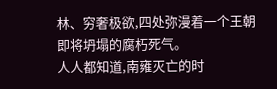林、穷奢极欲,四处弥漫着一个王朝即将坍塌的腐朽死气。
人人都知道,南雍灭亡的时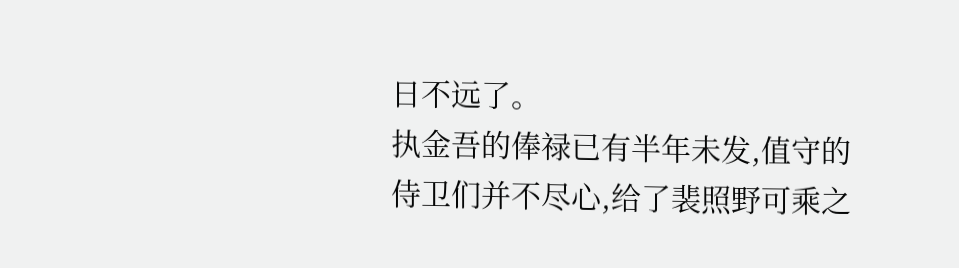日不远了。
执金吾的俸禄已有半年未发,值守的侍卫们并不尽心,给了裴照野可乘之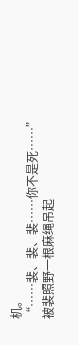机。
“……裴、裴、裴……你不是死……”
被裴照野一根麻绳吊起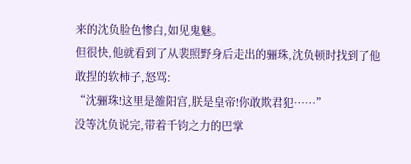来的沈负脸色惨白,如见鬼魅。
但很快,他就看到了从裴照野身后走出的骊珠,沈负顿时找到了他敢捏的软柿子,怒骂:
“沈骊珠!这里是雒阳宫,朕是皇帝!你敢欺君犯……”
没等沈负说完,带着千钧之力的巴掌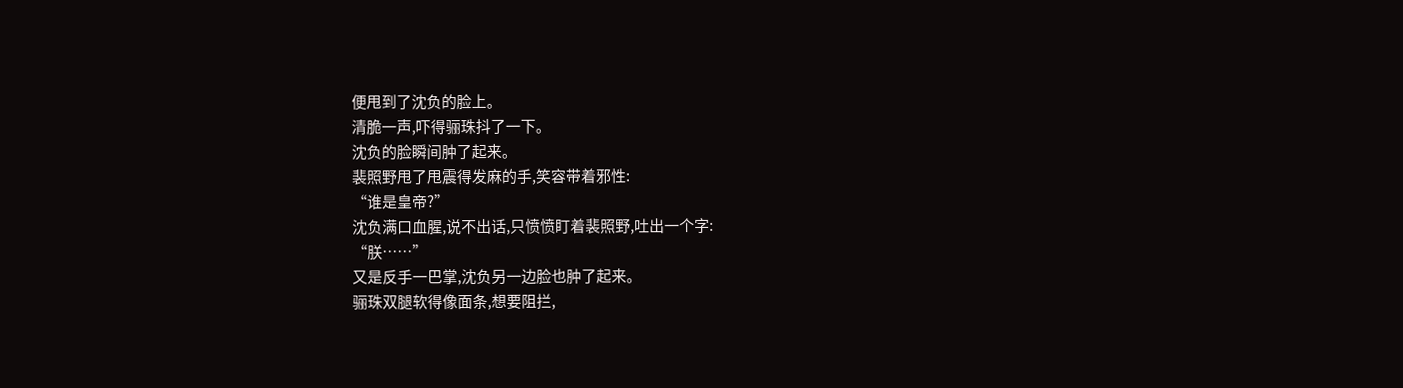便甩到了沈负的脸上。
清脆一声,吓得骊珠抖了一下。
沈负的脸瞬间肿了起来。
裴照野甩了甩震得发麻的手,笑容带着邪性:
“谁是皇帝?”
沈负满口血腥,说不出话,只愤愤盯着裴照野,吐出一个字:
“朕……”
又是反手一巴掌,沈负另一边脸也肿了起来。
骊珠双腿软得像面条,想要阻拦,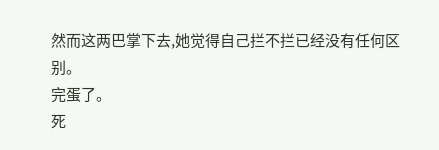然而这两巴掌下去,她觉得自己拦不拦已经没有任何区别。
完蛋了。
死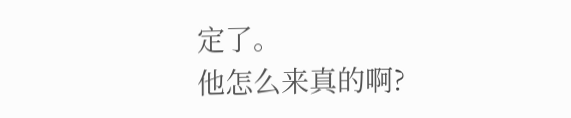定了。
他怎么来真的啊?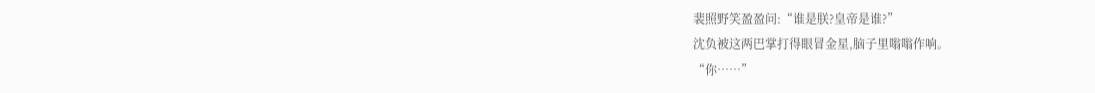裴照野笑盈盈问:“谁是朕?皇帝是谁?”
沈负被这两巴掌打得眼冒金星,脑子里嗡嗡作响。
“你……”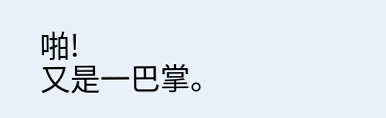啪!
又是一巴掌。